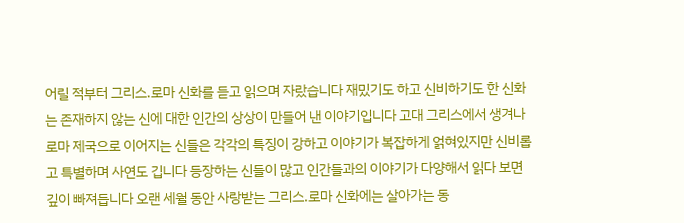어릴 적부터 그리스.로마 신화를 듣고 읽으며 자랐습니다 재밌기도 하고 신비하기도 한 신화는 존재하지 않는 신에 대한 인간의 상상이 만들어 낸 이야기입니다 고대 그리스에서 생겨나 로마 제국으로 이어지는 신들은 각각의 특징이 강하고 이야기가 복잡하게 얽혀있지만 신비롭고 특별하며 사연도 깁니다 등장하는 신들이 많고 인간들과의 이야기가 다양해서 읽다 보면 깊이 빠져듭니다 오랜 세월 동안 사랑받는 그리스.로마 신화에는 살아가는 동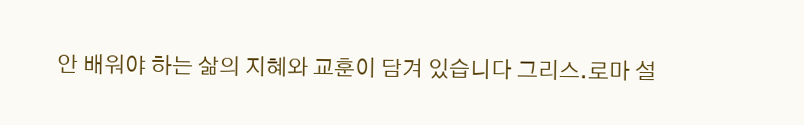안 배워야 하는 삶의 지혜와 교훈이 담겨 있습니다 그리스.로마 설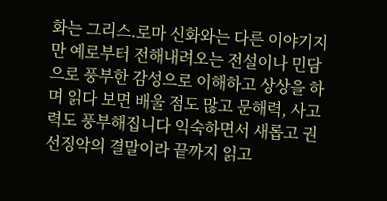화는 그리스.로마 신화와는 다른 이야기지만 예로부터 전해내려오는 전설이나 민담으로 풍부한 감성으로 이해하고 상상을 하며 읽다 보면 배울 점도 많고 문해력, 사고력도 풍부해집니다 익숙하면서 새롭고 권선징악의 결말이라 끝까지 읽고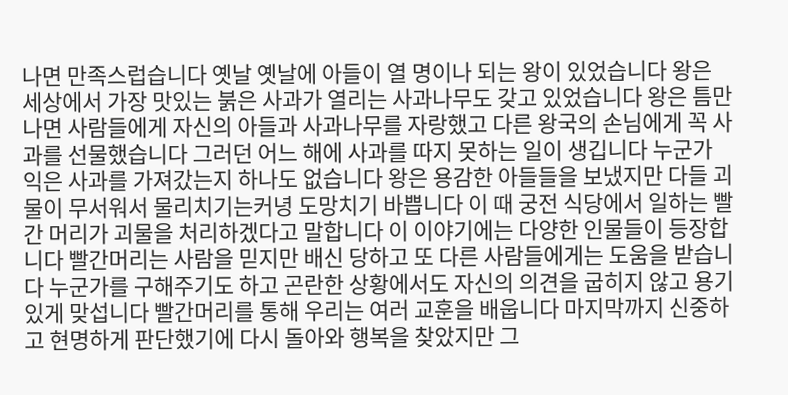나면 만족스럽습니다 옛날 옛날에 아들이 열 명이나 되는 왕이 있었습니다 왕은 세상에서 가장 맛있는 붉은 사과가 열리는 사과나무도 갖고 있었습니다 왕은 틈만 나면 사람들에게 자신의 아들과 사과나무를 자랑했고 다른 왕국의 손님에게 꼭 사과를 선물했습니다 그러던 어느 해에 사과를 따지 못하는 일이 생깁니다 누군가 익은 사과를 가져갔는지 하나도 없습니다 왕은 용감한 아들들을 보냈지만 다들 괴물이 무서워서 물리치기는커녕 도망치기 바쁩니다 이 때 궁전 식당에서 일하는 빨간 머리가 괴물을 처리하겠다고 말합니다 이 이야기에는 다양한 인물들이 등장합니다 빨간머리는 사람을 믿지만 배신 당하고 또 다른 사람들에게는 도움을 받습니다 누군가를 구해주기도 하고 곤란한 상황에서도 자신의 의견을 굽히지 않고 용기 있게 맞섭니다 빨간머리를 통해 우리는 여러 교훈을 배웁니다 마지막까지 신중하고 현명하게 판단했기에 다시 돌아와 행복을 찾았지만 그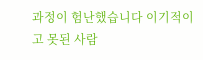과정이 험난했습니다 이기적이고 못된 사람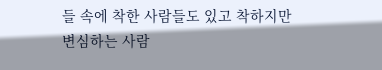들 속에 착한 사람들도 있고 착하지만 변심하는 사람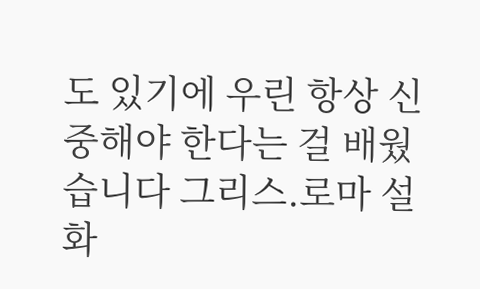도 있기에 우린 항상 신중해야 한다는 걸 배웠습니다 그리스.로마 설화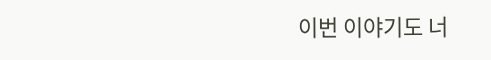이번 이야기도 너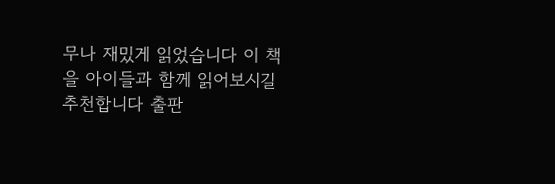무나 재밌게 읽었습니다 이 책을 아이들과 함께 읽어보시길 추천합니다 출판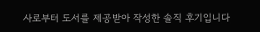사로부터 도서를 제공받아 작성한 솔직 후기입니다